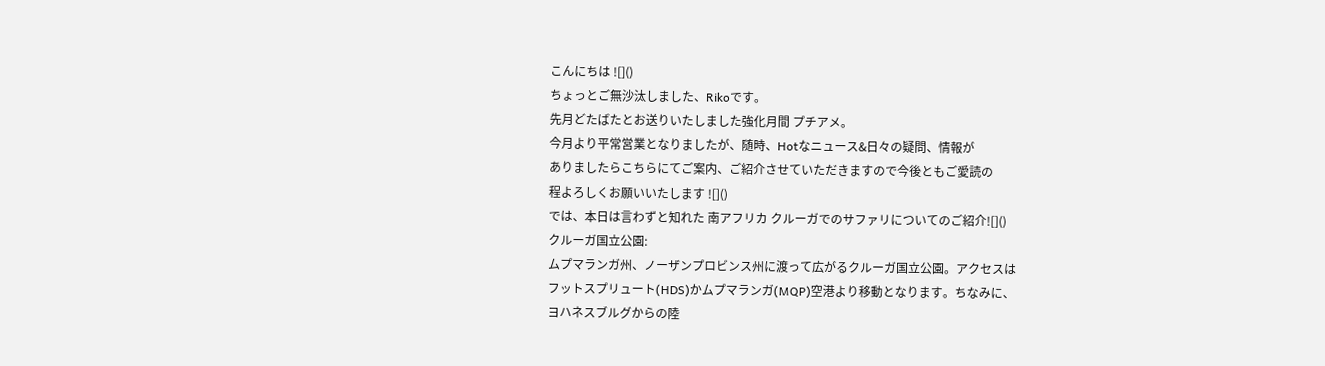こんにちは ![]()
ちょっとご無沙汰しました、Rikoです。
先月どたばたとお送りいたしました強化月間 プチアメ。
今月より平常営業となりましたが、随時、Hotなニュース&日々の疑問、情報が
ありましたらこちらにてご案内、ご紹介させていただきますので今後ともご愛読の
程よろしくお願いいたします ![]()
では、本日は言わずと知れた 南アフリカ クルーガでのサファリについてのご紹介![]()
クルーガ国立公園:
ムプマランガ州、ノーザンプロビンス州に渡って広がるクルーガ国立公園。アクセスは
フットスプリュート(HDS)かムプマランガ(MQP)空港より移動となります。ちなみに、
ヨハネスブルグからの陸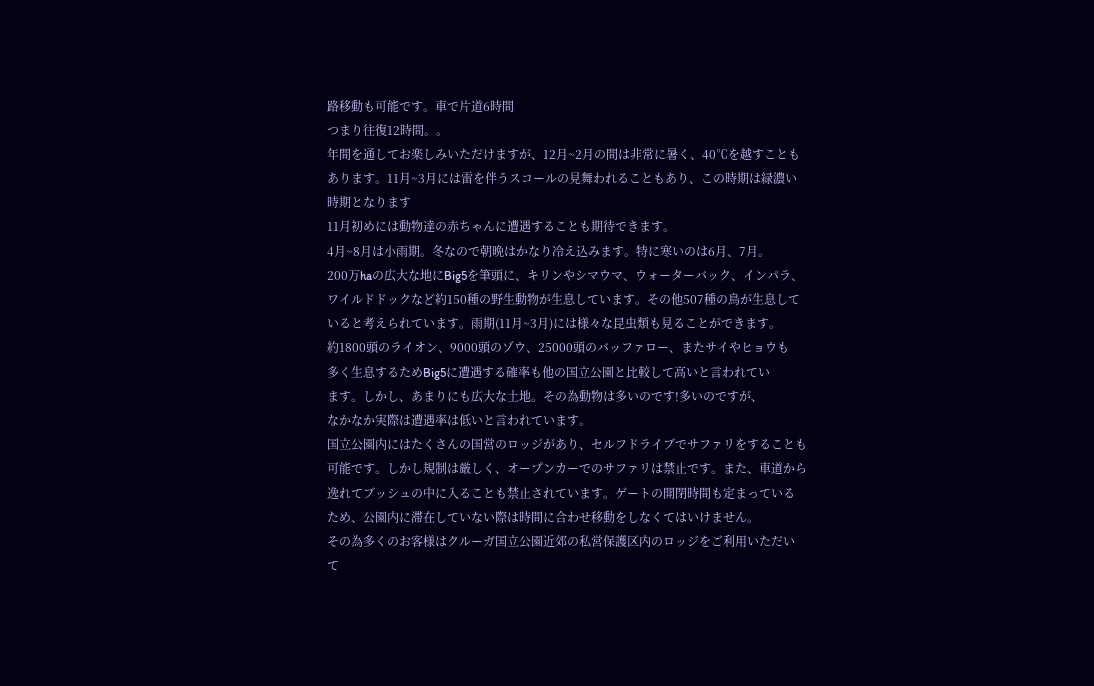路移動も可能です。車で片道6時間
つまり往復12時間。。
年間を通してお楽しみいただけますが、12月~2月の間は非常に暑く、40℃を越すことも
あります。11月~3月には雷を伴うスコールの見舞われることもあり、この時期は緑濃い
時期となります
11月初めには動物達の赤ちゃんに遭遇することも期待できます。
4月~8月は小雨期。冬なので朝晩はかなり冷え込みます。特に寒いのは6月、7月。
200万haの広大な地にBig5を筆頭に、キリンやシマウマ、ウォーターバック、インパラ、
ワイルドドックなど約150種の野生動物が生息しています。その他507種の鳥が生息して
いると考えられています。雨期(11月~3月)には様々な昆虫類も見ることができます。
約1800頭のライオン、9000頭のゾウ、25000頭のバッファロー、またサイやヒョウも
多く生息するためBig5に遭遇する確率も他の国立公園と比較して高いと言われてい
ます。しかし、あまりにも広大な土地。その為動物は多いのです!多いのですが、
なかなか実際は遭遇率は低いと言われています。
国立公園内にはたくさんの国営のロッジがあり、セルフドライブでサファリをすることも
可能です。しかし規制は厳しく、オープンカーでのサファリは禁止です。また、車道から
逸れてブッシュの中に入ることも禁止されています。ゲートの開閉時間も定まっている
ため、公園内に滞在していない際は時間に合わせ移動をしなくてはいけません。
その為多くのお客様はクルーガ国立公園近郊の私営保護区内のロッジをご利用いただい
て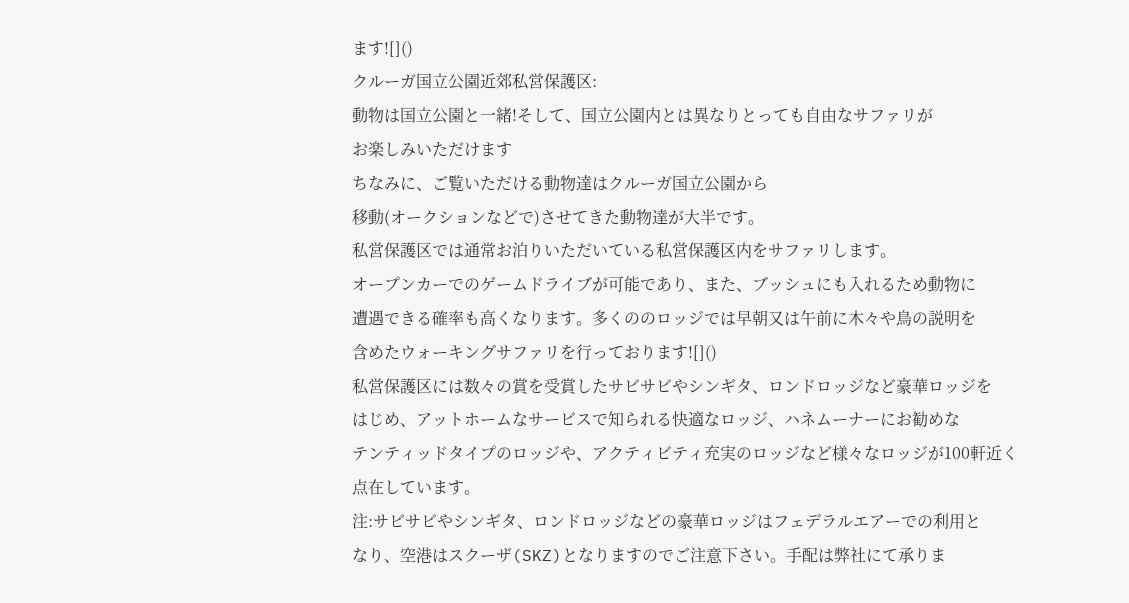ます![]()
クルーガ国立公園近郊私営保護区:
動物は国立公園と一緒!そして、国立公園内とは異なりとっても自由なサファリが
お楽しみいただけます
ちなみに、ご覧いただける動物達はクルーガ国立公園から
移動(オークションなどで)させてきた動物達が大半です。
私営保護区では通常お泊りいただいている私営保護区内をサファリします。
オープンカーでのゲームドライブが可能であり、また、ブッシュにも入れるため動物に
遭遇できる確率も高くなります。多くののロッジでは早朝又は午前に木々や鳥の説明を
含めたウォーキングサファリを行っております![]()
私営保護区には数々の賞を受賞したサビサビやシンギタ、ロンドロッジなど豪華ロッジを
はじめ、アットホームなサービスで知られる快適なロッジ、ハネムーナーにお勧めな
テンティッドタイプのロッジや、アクティビティ充実のロッジなど様々なロッジが100軒近く
点在しています。
注:サビサビやシンギタ、ロンドロッジなどの豪華ロッジはフェデラルエアーでの利用と
なり、空港はスクーザ(SKZ)となりますのでご注意下さい。手配は弊社にて承りま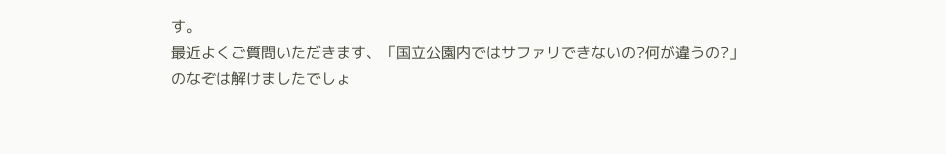す。
最近よくご質問いただきます、「国立公園内ではサファリできないの?何が違うの?」
のなぞは解けましたでしょ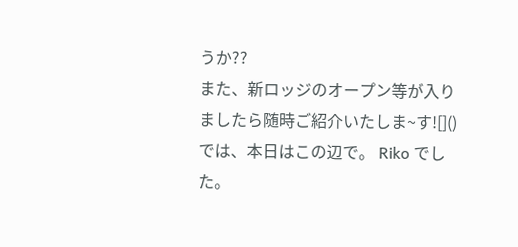うか??
また、新ロッジのオープン等が入りましたら随時ご紹介いたしま~す![]()
では、本日はこの辺で。 Riko でした。